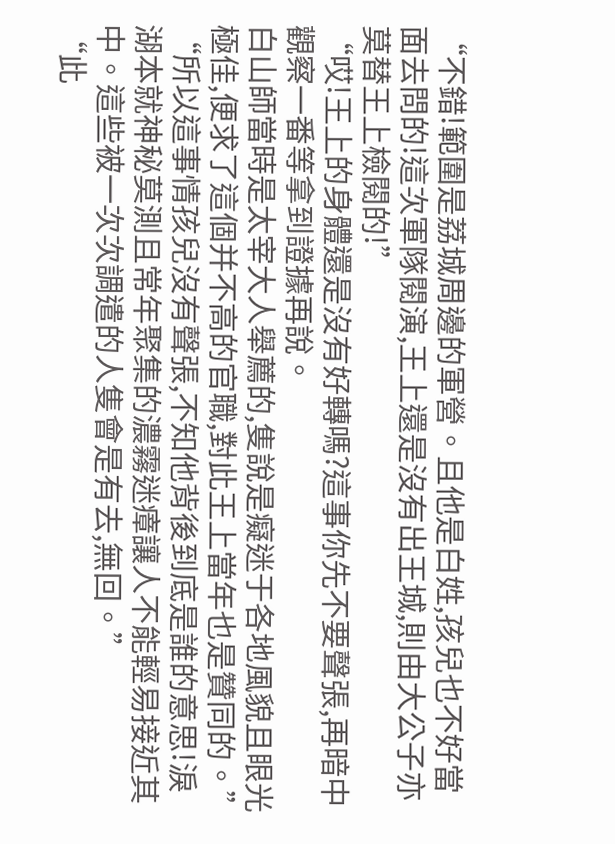“不錯!範圍是荔城周邊的軍營。且他是白姓,孩兒也不好當面去問的!這次軍隊閱演,王上還是沒有出王城,則由大公子亦莫替王上檢閱的!”
“哎!王上的身體還是沒有好轉嗎?這事你先不要聲張,再暗中觀察一番等拿到證據再說。
白山師當時是太宰大人舉薦的,隻說是癡迷于各地風貌且眼光極佳,便求了這個并不高的官職,對此王上當年也是贊同的。”
“所以這事情孩兒沒有聲張,不知他背後到底是誰的意思!淚湖本就神秘莫測且常年聚集的濃霧迷瘴讓人不能輕易接近其中。這些被一次次調遣的人隻會是有去,無回。”
“此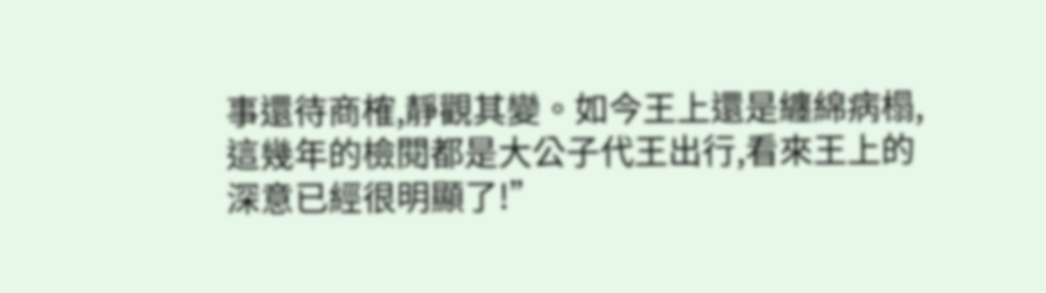事還待商榷,靜觀其變。如今王上還是纏綿病榻,這幾年的檢閱都是大公子代王出行,看來王上的深意已經很明顯了!”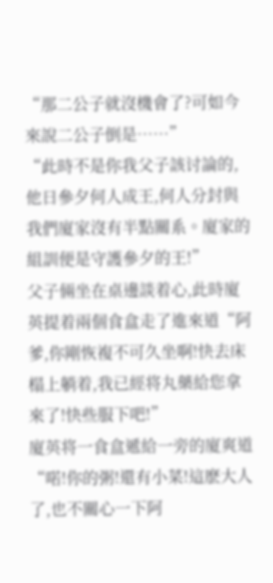“那二公子就沒機會了?可如今來說二公子倒是……”
“此時不是你我父子該讨論的,他日參夕何人成王,何人分封與我們廈家沒有半點關系。廈家的組訓便是守護參夕的王!”
父子倆坐在桌邊談着心,此時廈英提着兩個食盒走了進來道“阿爹,你剛恢複不可久坐啊!快去床榻上躺着,我已經将丸藥給您拿來了!快些服下吧!”
廈英将一食盒遞給一旁的廈爽道“喏!你的粥!還有小菜!這麽大人了,也不關心一下阿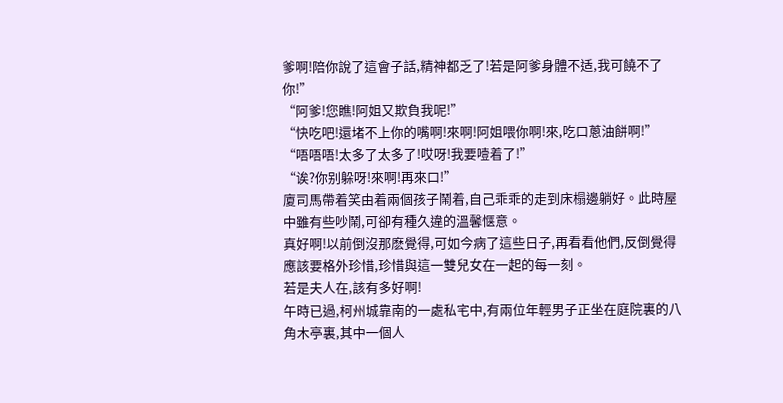爹啊!陪你說了這會子話,精神都乏了!若是阿爹身體不适,我可饒不了你!”
“阿爹!您瞧!阿姐又欺負我呢!”
“快吃吧!還堵不上你的嘴啊!來啊!阿姐喂你啊!來,吃口蔥油餅啊!”
“唔唔唔!太多了太多了!哎呀!我要噎着了!”
“诶?你别躲呀!來啊!再來口!”
廈司馬帶着笑由着兩個孩子鬧着,自己乖乖的走到床榻邊躺好。此時屋中雖有些吵鬧,可卻有種久違的溫馨惬意。
真好啊!以前倒沒那麽覺得,可如今病了這些日子,再看看他們,反倒覺得應該要格外珍惜,珍惜與這一雙兒女在一起的每一刻。
若是夫人在,該有多好啊!
午時已過,柯州城靠南的一處私宅中,有兩位年輕男子正坐在庭院裏的八角木亭裏,其中一個人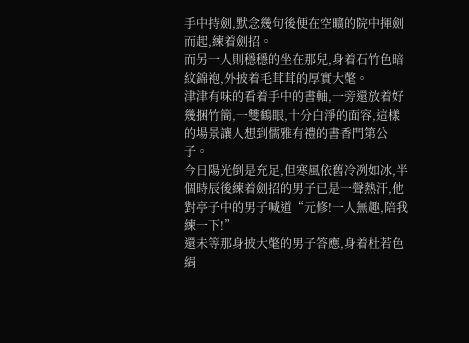手中持劍,默念幾句後便在空曠的院中揮劍而起,練着劍招。
而另一人則穩穩的坐在那兒,身着石竹色暗紋錦袍,外披着毛茸茸的厚實大氅。
津津有味的看着手中的書軸,一旁還放着好幾捆竹簡,一雙鶴眼,十分白淨的面容,這樣的場景讓人想到儒雅有禮的書香門第公子。
今日陽光倒是充足,但寒風依舊冷冽如冰,半個時辰後練着劍招的男子已是一聲熱汗,他對亭子中的男子喊道“元修!一人無趣,陪我練一下!”
還未等那身披大氅的男子答應,身着杜若色絹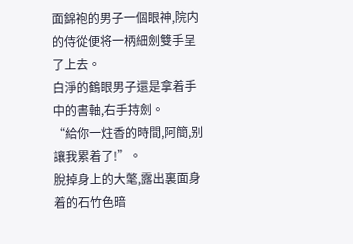面錦袍的男子一個眼神,院内的侍從便将一柄細劍雙手呈了上去。
白淨的鶴眼男子還是拿着手中的書軸,右手持劍。
“給你一炷香的時間,阿簡,别讓我累着了!”。
脫掉身上的大氅,露出裏面身着的石竹色暗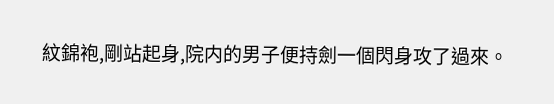紋錦袍,剛站起身,院内的男子便持劍一個閃身攻了過來。